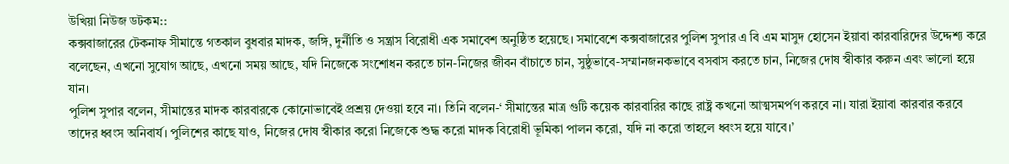উখিয়া নিউজ ডটকম::
কক্সবাজারের টেকনাফ সীমান্তে গতকাল বুধবার মাদক, জঙ্গি, দুর্নীতি ও সন্ত্রাস বিরোধী এক সমাবেশ অনুষ্ঠিত হয়েছে। সমাবেশে কক্সবাজারের পুলিশ সুপার এ বি এম মাসুদ হোসেন ইয়াবা কারবারিদের উদ্দেশ্য করে বলেছেন, এখনো সুযোগ আছে, এখনো সময় আছে, যদি নিজেকে সংশোধন করতে চান-নিজের জীবন বাঁচাতে চান, সুষ্ঠুভাবে-সম্মানজনকভাবে বসবাস করতে চান, নিজের দোষ স্বীকার করুন এবং ভালো হয়ে যান।
পুলিশ সুপার বলেন, সীমান্তের মাদক কারবারকে কোনোভাবেই প্রশ্রয় দেওয়া হবে না। তিনি বলেন-‘ সীমান্তের মাত্র গুটি কয়েক কারবারির কাছে রাষ্ট্র কখনো আত্মসমর্পণ করবে না। যারা ইয়াবা কারবার করবে তাদের ধ্বংস অনিবার্য। পুলিশের কাছে যাও, নিজের দোষ স্বীকার করো নিজেকে শুদ্ধ করো মাদক বিরোধী ভূমিকা পালন করো, যদি না করো তাহলে ধ্বংস হয়ে যাবে।’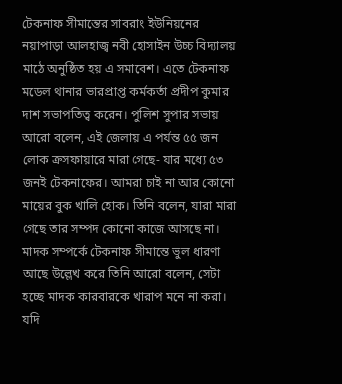টেকনাফ সীমান্তের সাবরাং ইউনিয়নের নয়াপাড়া আলহাজ্ব নবী হোসাইন উচ্চ বিদ্যালয় মাঠে অনুষ্ঠিত হয় এ সমাবেশ। এতে টেকনাফ মডেল থানার ভারপ্রাপ্ত কর্মকর্তা প্রদীপ কুমার দাশ সভাপতিত্ব করেন। পুলিশ সুপার সভায় আরো বলেন, এই জেলায় এ পর্যন্ত ৫৫ জন লোক ক্রসফায়ারে মারা গেছে- যার মধ্যে ৫৩ জনই টেকনাফের। আমরা চাই না আর কোনো মায়ের বুক খালি হোক। তিনি বলেন, যারা মারা গেছে তার সম্পদ কোনো কাজে আসছে না।
মাদক সম্পর্কে টেকনাফ সীমান্তে ভুল ধারণা আছে উল্লেখ করে তিনি আরো বলেন, সেটা হচ্ছে মাদক কারবারকে খারাপ মনে না করা। যদি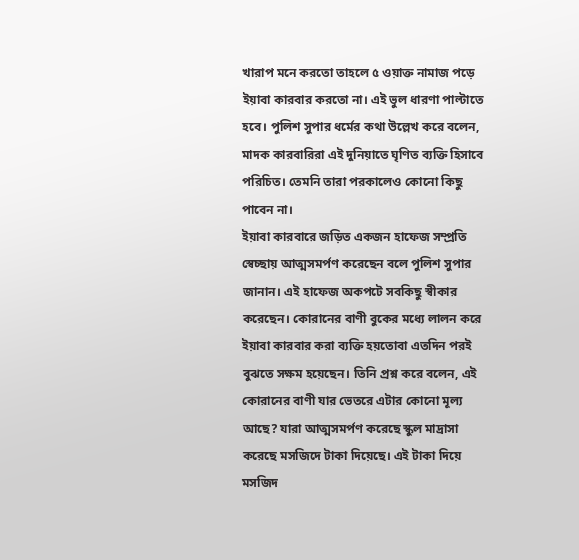খারাপ মনে করতো তাহলে ৫ ওয়াক্ত নামাজ পড়ে ইয়াবা কারবার করতো না। এই ভুল ধারণা পাল্টাতে হবে। পুলিশ সুপার ধর্মের কথা উল্লেখ করে বলেন, মাদক কারবারিরা এই দুনিয়াতে ঘৃণিত ব্যক্তি হিসাবে পরিচিত। তেমনি তারা পরকালেও কোনো কিছু পাবেন না।
ইয়াবা কারবারে জড়িত একজন হাফেজ সম্প্রতি স্বেচ্ছায় আত্মসমর্পণ করেছেন বলে পুলিশ সুপার জানান। এই হাফেজ অকপটে সবকিছু স্বীকার করেছেন। কোরানের বাণী বুকের মধ্যে লালন করে ইয়াবা কারবার করা ব্যক্তি হয়তোবা এতদিন পরই বুঝতে সক্ষম হয়েছেন। তিনি প্রশ্ন করে বলেন, এই কোরানের বাণী যার ভেতরে এটার কোনো মূল্য আছে? যারা আত্মসমর্পণ করেছে স্কুল মাদ্রাসা করেছে মসজিদে টাকা দিয়েছে। এই টাকা দিয়ে মসজিদ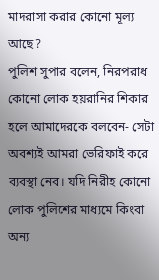মাদরাসা করার কোনো মূল্য আছে?
পুলিশ সুপার বলেন, নিরপরাধ কোনো লোক হয়রানির শিকার হলে আমাদেরকে বলবেন- সেটা অবশ্যই আমরা ভেরিফাই করে ব্যবস্থা নেব। যদি নিরীহ কোনো লোক পুলিশের মাধ্যমে কিংবা অন্য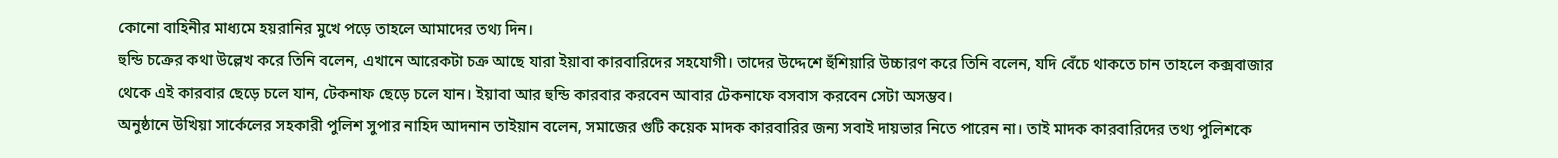কোনো বাহিনীর মাধ্যমে হয়রানির মুখে পড়ে তাহলে আমাদের তথ্য দিন।
হুন্ডি চক্রের কথা উল্লেখ করে তিনি বলেন, এখানে আরেকটা চক্র আছে যারা ইয়াবা কারবারিদের সহযোগী। তাদের উদ্দেশে হুঁশিয়ারি উচ্চারণ করে তিনি বলেন, যদি বেঁচে থাকতে চান তাহলে কক্সবাজার থেকে এই কারবার ছেড়ে চলে যান, টেকনাফ ছেড়ে চলে যান। ইয়াবা আর হুন্ডি কারবার করবেন আবার টেকনাফে বসবাস করবেন সেটা অসম্ভব।
অনুষ্ঠানে উখিয়া সার্কেলের সহকারী পুলিশ সুপার নাহিদ আদনান তাইয়ান বলেন, সমাজের গুটি কয়েক মাদক কারবারির জন্য সবাই দায়ভার নিতে পারেন না। তাই মাদক কারবারিদের তথ্য পুলিশকে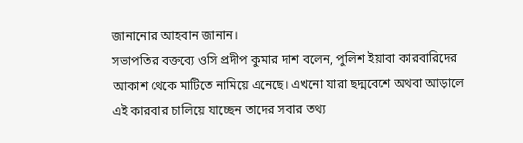জানানোর আহবান জানান।
সভাপতির বক্তব্যে ওসি প্রদীপ কুমার দাশ বলেন, পুলিশ ইয়াবা কারবারিদের আকাশ থেকে মাটিতে নামিয়ে এনেছে। এখনো যারা ছদ্মবেশে অথবা আড়ালে এই কারবার চালিয়ে যাচ্ছেন তাদের সবার তথ্য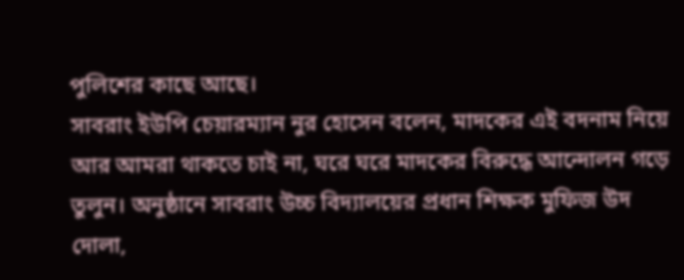পুলিশের কাছে আছে।
সাবরাং ইউপি চেয়ারম্যান নুর হোসেন বলেন, মাদকের এই বদনাম নিয়ে আর আমরা থাকতে চাই না, ঘরে ঘরে মাদকের বিরুদ্ধে আন্দোলন গড়ে তুলুন। অনুষ্ঠানে সাবরাং উচ্চ বিদ্যালয়ের প্রধান শিক্ষক মুফিজ উদ দোলা,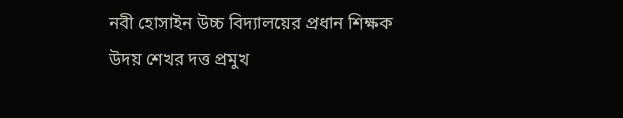নবী হোসাইন উচ্চ বিদ্যালয়ের প্রধান শিক্ষক উদয় শেখর দত্ত প্রমুখ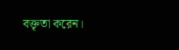বক্তৃতা করেন।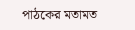পাঠকের মতামত